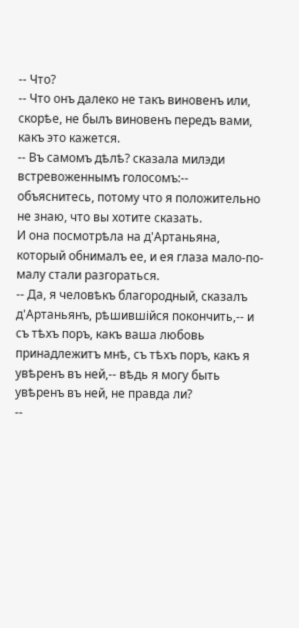-- Что?
-- Что онъ далеко не такъ виновенъ или, скорѣе, не былъ виновенъ передъ вами, какъ это кажется.
-- Въ самомъ дѣлѣ? сказала милэди встревоженнымъ голосомъ:-- объяснитесь, потому что я положительно не знаю, что вы хотите сказать.
И она посмотрѣла на д'Артаньяна, который обнималъ ее, и ея глаза мало-по-малу стали разгораться.
-- Да, я человѣкъ благородный, сказалъ д'Артаньянъ, рѣшившійся покончить,-- и съ тѣхъ поръ, какъ ваша любовь принадлежитъ мнѣ, съ тѣхъ поръ, какъ я увѣренъ въ ней,-- вѣдь я могу быть увѣренъ въ ней, не правда ли?
--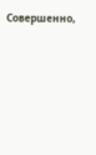Совершенно,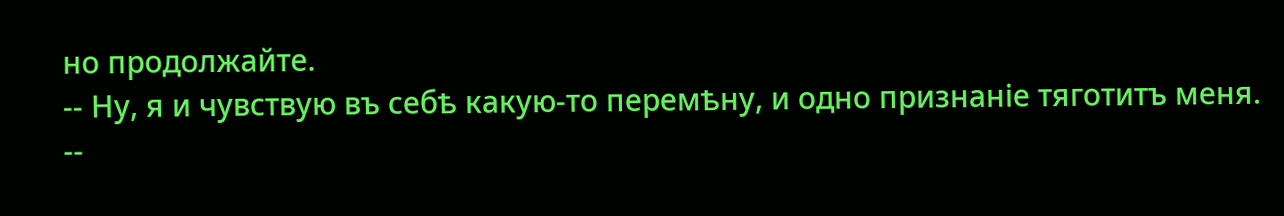но продолжайте.
-- Ну, я и чувствую въ себѣ какую-то перемѣну, и одно признаніе тяготитъ меня.
--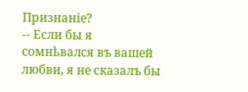Признаніе?
-- Если бы я сомнѣвался въ вашей любви, я не сказалъ бы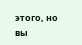этого, но вы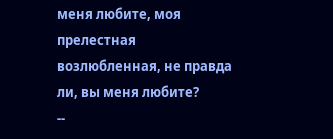меня любите, моя прелестная возлюбленная, не правда ли, вы меня любите?
--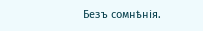Безъ сомнѣнія.